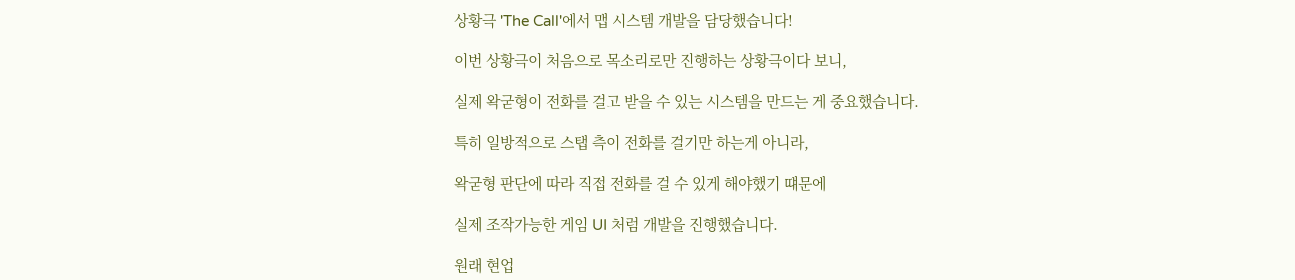상황극 'The Call'에서 맵 시스템 개발을 담당했습니다!

이번 상황극이 처음으로 목소리로만 진행하는 상황극이다 보니,

실제 왁굳형이 전화를 걸고 받을 수 있는 시스템을 만드는 게 중요했습니다.

특히 일방적으로 스탭 측이 전화를 걸기만 하는게 아니라,

왁굳형 판단에 따라 직접 전화를 걸 수 있게 해야했기 떄문에

실제 조작가능한 게임 UI 처럼 개발을 진행했습니다.

원래 현업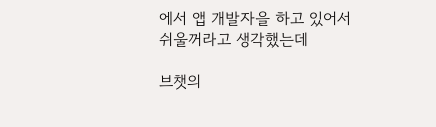에서 앱 개발자을 하고 있어서 쉬울꺼라고 생각했는데

브챗의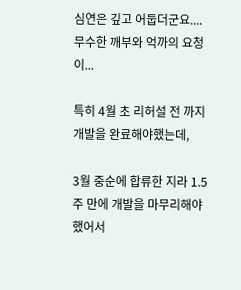심연은 깊고 어둡더군요....무수한 깨부와 억까의 요청이...

특히 4월 초 리허설 전 까지 개발을 완료해야했는데,

3월 중순에 합류한 지라 1.5주 만에 개발을 마무리해야했어서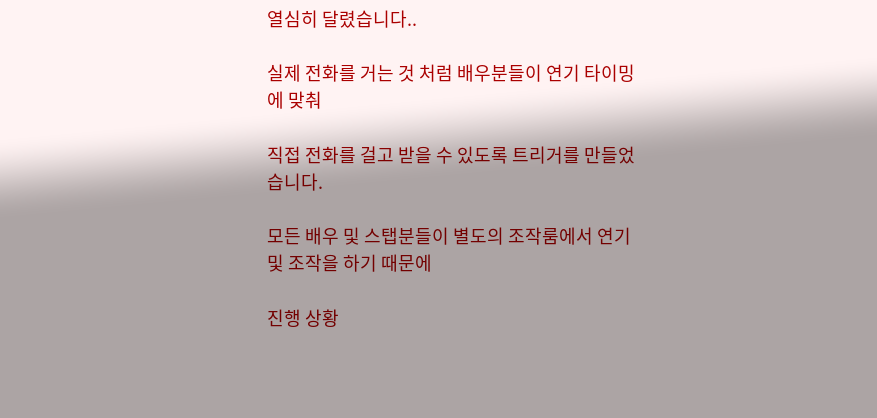열심히 달렸습니다..

실제 전화를 거는 것 처럼 배우분들이 연기 타이밍에 맞춰

직접 전화를 걸고 받을 수 있도록 트리거를 만들었습니다.

모든 배우 및 스탭분들이 별도의 조작룸에서 연기 및 조작을 하기 때문에

진행 상황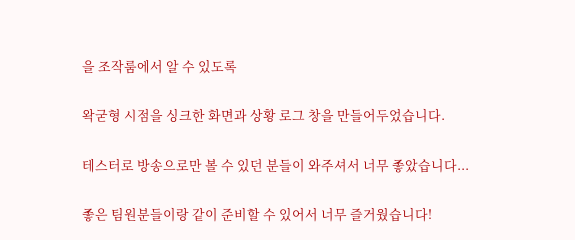을 조작룸에서 알 수 있도록

왁굳형 시점을 싱크한 화면과 상황 로그 창을 만들어두었습니다.

테스터로 방송으로만 볼 수 있던 분들이 와주셔서 너무 좋았습니다...

좋은 팀원분들이랑 같이 준비할 수 있어서 너무 즐거웠습니다!